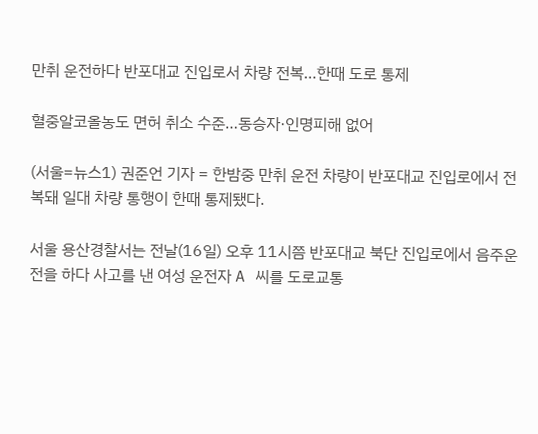만취 운전하다 반포대교 진입로서 차량 전복…한때 도로 통제

혈중알코올농도 면허 취소 수준…동승자·인명피해 없어

(서울=뉴스1) 권준언 기자 = 한밤중 만취 운전 차량이 반포대교 진입로에서 전복돼 일대 차량 통행이 한때 통제됐다.

서울 용산경찰서는 전날(16일) 오후 11시쯤 반포대교 북단 진입로에서 음주운전을 하다 사고를 낸 여성 운전자 A 씨를 도로교통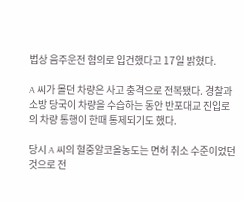법상 음주운전 혐의로 입건했다고 17일 밝혔다.

A 씨가 몰던 차량은 사고 충격으로 전복됐다. 경찰과 소방 당국이 차량을 수습하는 동안 반포대교 진입로의 차량 통행이 한때 통제되기도 했다.

당시 A 씨의 혈중알코올농도는 면허 취소 수준이었던 것으로 전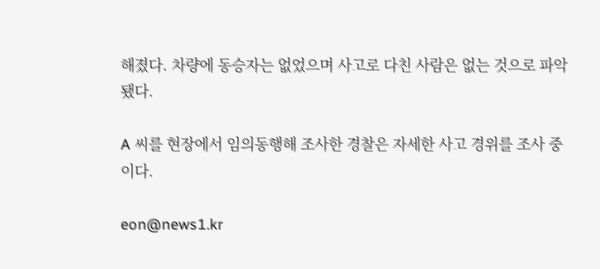해졌다. 차량에 동승자는 없었으며 사고로 다친 사람은 없는 것으로 파악됐다.

A 씨를 현장에서 임의동행해 조사한 경찰은 자세한 사고 경위를 조사 중이다.

eon@news1.kr